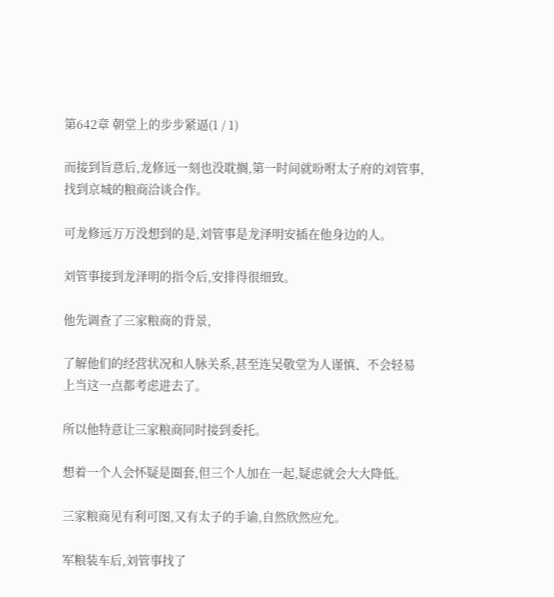第642章 朝堂上的步步紧逼(1 / 1)

而接到旨意后,龙修远一刻也没耽搁,第一时间就吩咐太子府的刘管事,找到京城的粮商洽谈合作。

可龙修远万万没想到的是,刘管事是龙泽明安插在他身边的人。

刘管事接到龙泽明的指令后,安排得很细致。

他先调查了三家粮商的背景,

了解他们的经营状况和人脉关系,甚至连吴敬堂为人谨慎、不会轻易上当这一点都考虑进去了。

所以他特意让三家粮商同时接到委托。

想着一个人会怀疑是圈套,但三个人加在一起,疑虑就会大大降低。

三家粮商见有利可图,又有太子的手谕,自然欣然应允。

军粮装车后,刘管事找了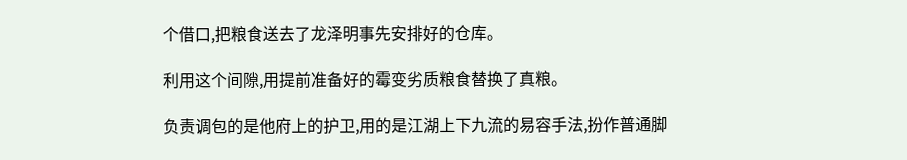个借口,把粮食送去了龙泽明事先安排好的仓库。

利用这个间隙,用提前准备好的霉变劣质粮食替换了真粮。

负责调包的是他府上的护卫,用的是江湖上下九流的易容手法,扮作普通脚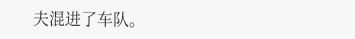夫混进了车队。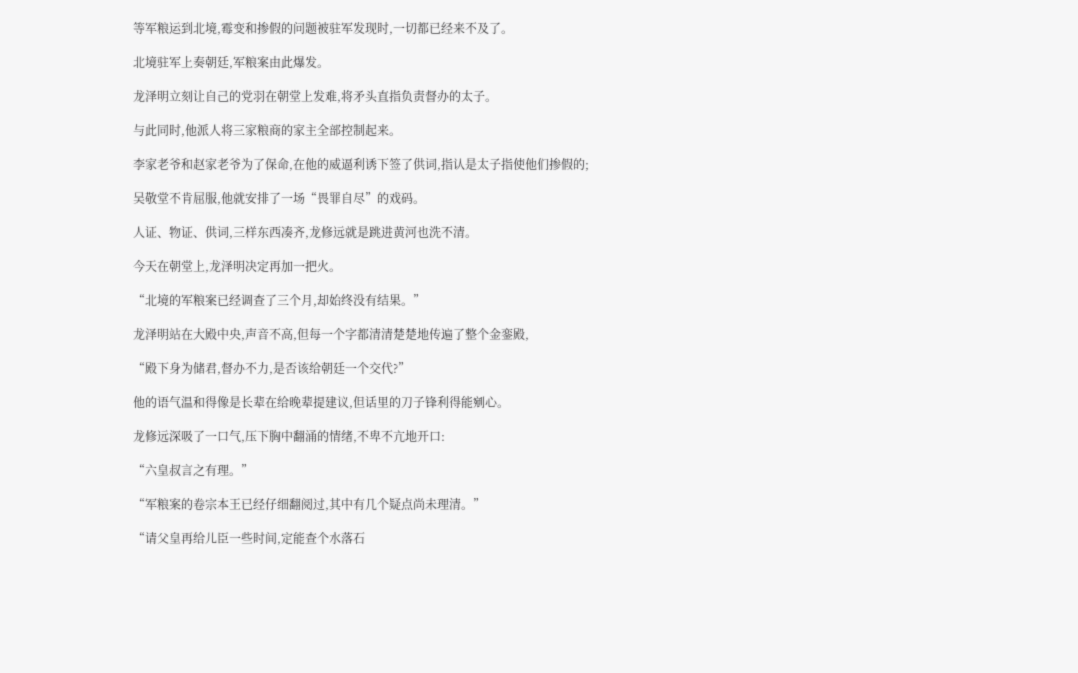等军粮运到北境,霉变和掺假的问题被驻军发现时,一切都已经来不及了。

北境驻军上奏朝廷,军粮案由此爆发。

龙泽明立刻让自己的党羽在朝堂上发难,将矛头直指负责督办的太子。

与此同时,他派人将三家粮商的家主全部控制起来。

李家老爷和赵家老爷为了保命,在他的威逼利诱下签了供词,指认是太子指使他们掺假的;

吴敬堂不肯屈服,他就安排了一场“畏罪自尽”的戏码。

人证、物证、供词,三样东西凑齐,龙修远就是跳进黄河也洗不清。

今天在朝堂上,龙泽明决定再加一把火。

“北境的军粮案已经调查了三个月,却始终没有结果。”

龙泽明站在大殿中央,声音不高,但每一个字都清清楚楚地传遍了整个金銮殿,

“殿下身为储君,督办不力,是否该给朝廷一个交代?”

他的语气温和得像是长辈在给晚辈提建议,但话里的刀子锋利得能剜心。

龙修远深吸了一口气,压下胸中翻涌的情绪,不卑不亢地开口:

“六皇叔言之有理。”

“军粮案的卷宗本王已经仔细翻阅过,其中有几个疑点尚未理清。”

“请父皇再给儿臣一些时间,定能查个水落石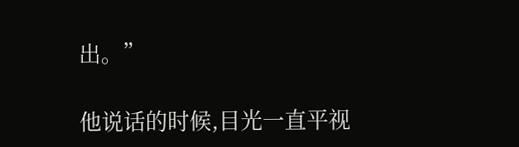出。”

他说话的时候,目光一直平视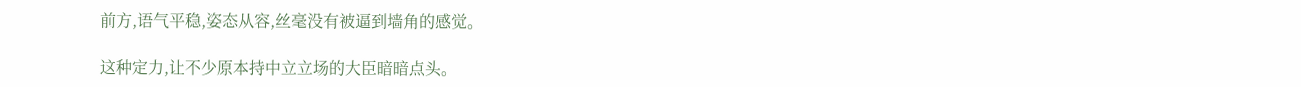前方,语气平稳,姿态从容,丝毫没有被逼到墙角的感觉。

这种定力,让不少原本持中立立场的大臣暗暗点头。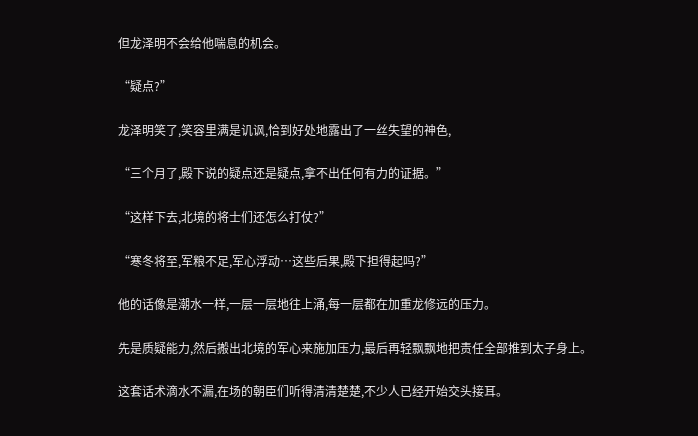但龙泽明不会给他喘息的机会。

“疑点?”

龙泽明笑了,笑容里满是讥讽,恰到好处地露出了一丝失望的神色,

“三个月了,殿下说的疑点还是疑点,拿不出任何有力的证据。”

“这样下去,北境的将士们还怎么打仗?”

“寒冬将至,军粮不足,军心浮动…这些后果,殿下担得起吗?”

他的话像是潮水一样,一层一层地往上涌,每一层都在加重龙修远的压力。

先是质疑能力,然后搬出北境的军心来施加压力,最后再轻飘飘地把责任全部推到太子身上。

这套话术滴水不漏,在场的朝臣们听得清清楚楚,不少人已经开始交头接耳。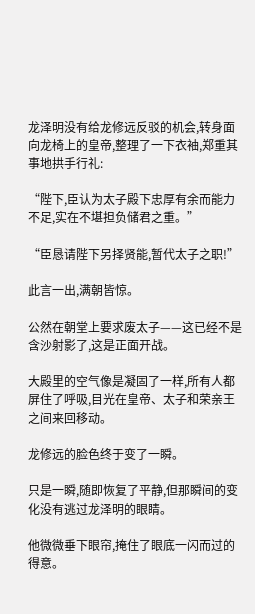龙泽明没有给龙修远反驳的机会,转身面向龙椅上的皇帝,整理了一下衣袖,郑重其事地拱手行礼:

“陛下,臣认为太子殿下忠厚有余而能力不足,实在不堪担负储君之重。”

“臣恳请陛下另择贤能,暂代太子之职!”

此言一出,满朝皆惊。

公然在朝堂上要求废太子——这已经不是含沙射影了,这是正面开战。

大殿里的空气像是凝固了一样,所有人都屏住了呼吸,目光在皇帝、太子和荣亲王之间来回移动。

龙修远的脸色终于变了一瞬。

只是一瞬,随即恢复了平静,但那瞬间的变化没有逃过龙泽明的眼睛。

他微微垂下眼帘,掩住了眼底一闪而过的得意。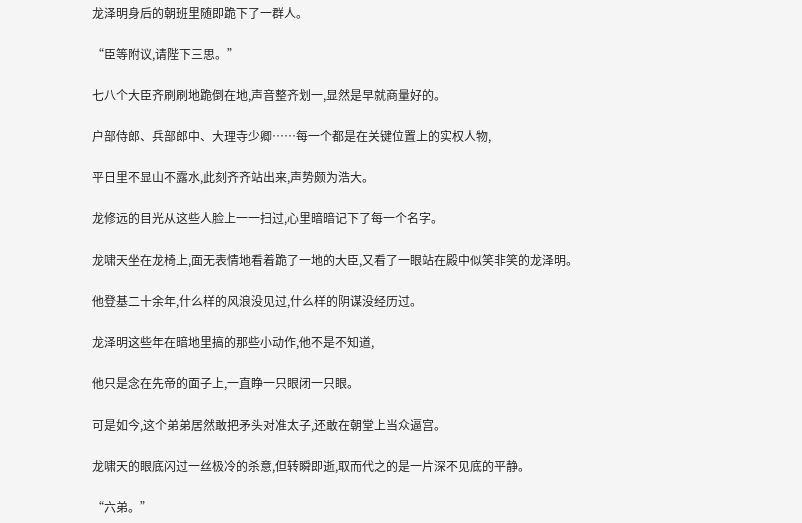龙泽明身后的朝班里随即跪下了一群人。

“臣等附议,请陛下三思。”

七八个大臣齐刷刷地跪倒在地,声音整齐划一,显然是早就商量好的。

户部侍郎、兵部郎中、大理寺少卿……每一个都是在关键位置上的实权人物,

平日里不显山不露水,此刻齐齐站出来,声势颇为浩大。

龙修远的目光从这些人脸上一一扫过,心里暗暗记下了每一个名字。

龙啸天坐在龙椅上,面无表情地看着跪了一地的大臣,又看了一眼站在殿中似笑非笑的龙泽明。

他登基二十余年,什么样的风浪没见过,什么样的阴谋没经历过。

龙泽明这些年在暗地里搞的那些小动作,他不是不知道,

他只是念在先帝的面子上,一直睁一只眼闭一只眼。

可是如今,这个弟弟居然敢把矛头对准太子,还敢在朝堂上当众逼宫。

龙啸天的眼底闪过一丝极冷的杀意,但转瞬即逝,取而代之的是一片深不见底的平静。

“六弟。”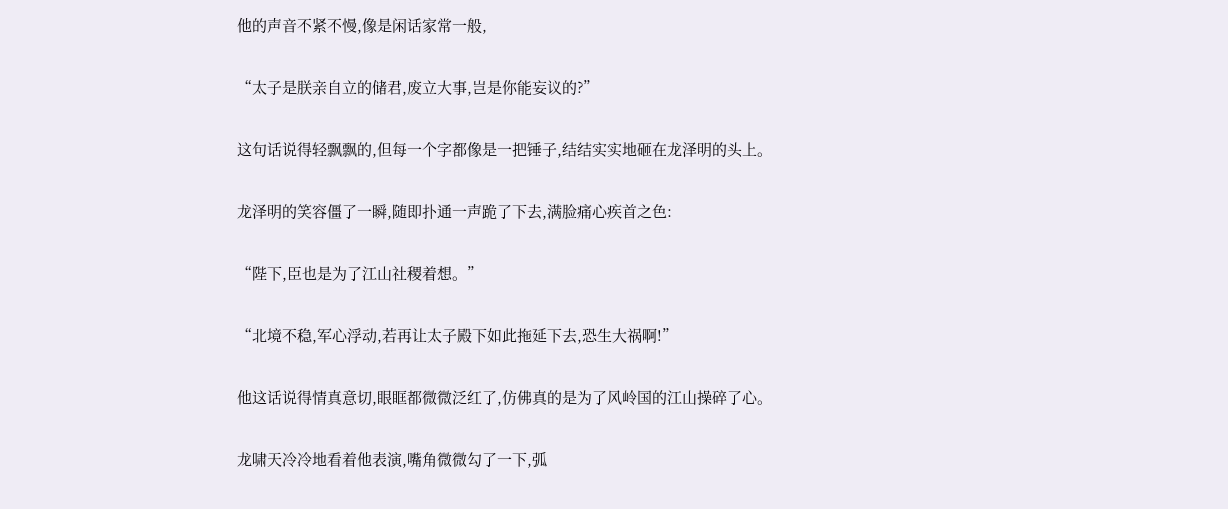他的声音不紧不慢,像是闲话家常一般,

“太子是朕亲自立的储君,废立大事,岂是你能妄议的?”

这句话说得轻飘飘的,但每一个字都像是一把锤子,结结实实地砸在龙泽明的头上。

龙泽明的笑容僵了一瞬,随即扑通一声跪了下去,满脸痛心疾首之色:

“陛下,臣也是为了江山社稷着想。”

“北境不稳,军心浮动,若再让太子殿下如此拖延下去,恐生大祸啊!”

他这话说得情真意切,眼眶都微微泛红了,仿佛真的是为了风岭国的江山操碎了心。

龙啸天冷冷地看着他表演,嘴角微微勾了一下,弧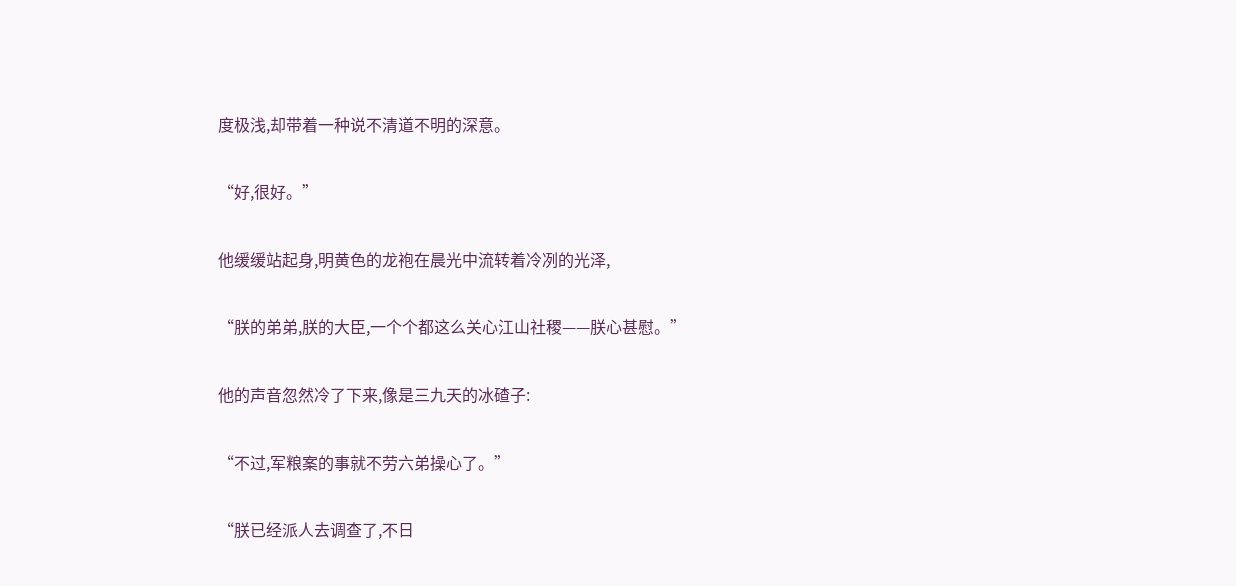度极浅,却带着一种说不清道不明的深意。

“好,很好。”

他缓缓站起身,明黄色的龙袍在晨光中流转着冷冽的光泽,

“朕的弟弟,朕的大臣,一个个都这么关心江山社稷——朕心甚慰。”

他的声音忽然冷了下来,像是三九天的冰碴子:

“不过,军粮案的事就不劳六弟操心了。”

“朕已经派人去调查了,不日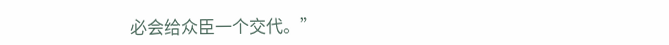必会给众臣一个交代。”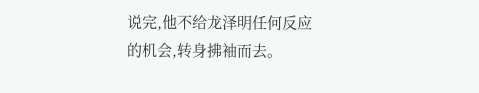说完,他不给龙泽明任何反应的机会,转身拂袖而去。